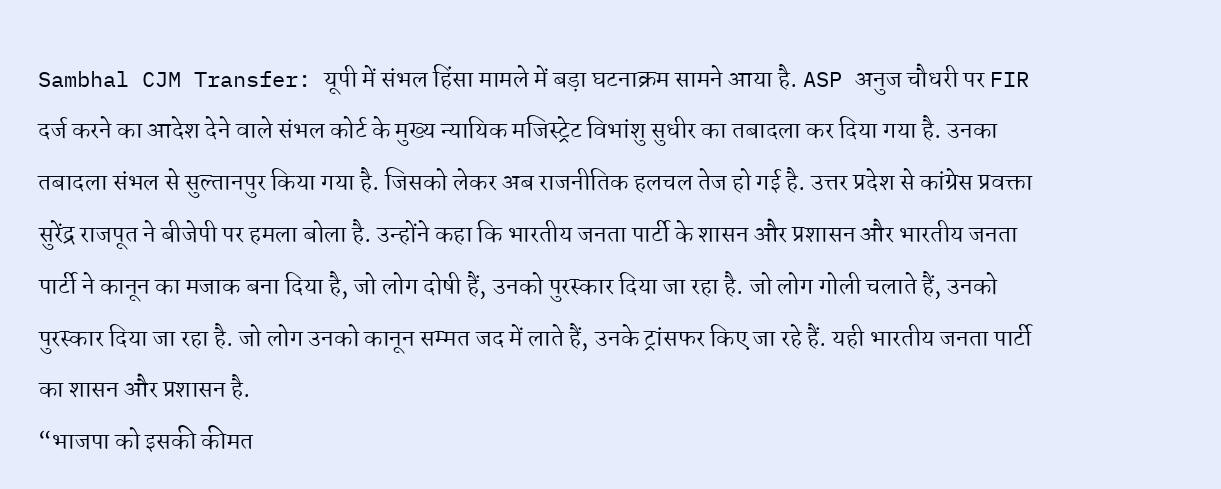Sambhal CJM Transfer: यूपी में संभल हिंसा मामले में बड़ा घटनाक्रम सामने आया है. ASP अनुज चौधरी पर FIR दर्ज करने का आदेश देने वाले संभल कोर्ट के मुख्य न्यायिक मजिस्ट्रेट विभांशु सुधीर का तबादला कर दिया गया है. उनका तबादला संभल से सुल्तानपुर किया गया है. जिसको लेकर अब राजनीतिक हलचल तेज हो गई है. उत्तर प्रदेश से कांग्रेस प्रवक्ता सुरेंद्र राजपूत ने बीजेपी पर हमला बोला है. उन्होंने कहा कि भारतीय जनता पार्टी के शासन और प्रशासन और भारतीय जनता पार्टी ने कानून का मजाक बना दिया है, जो लोग दोषी हैं, उनको पुरस्कार दिया जा रहा है. जो लोग गोली चलाते हैं, उनको पुरस्कार दिया जा रहा है. जो लोग उनको कानून सम्मत जद में लाते हैं, उनके ट्रांसफर किए जा रहे हैं. यही भारतीय जनता पार्टी का शासन और प्रशासन है.
“भाजपा को इसकी कीमत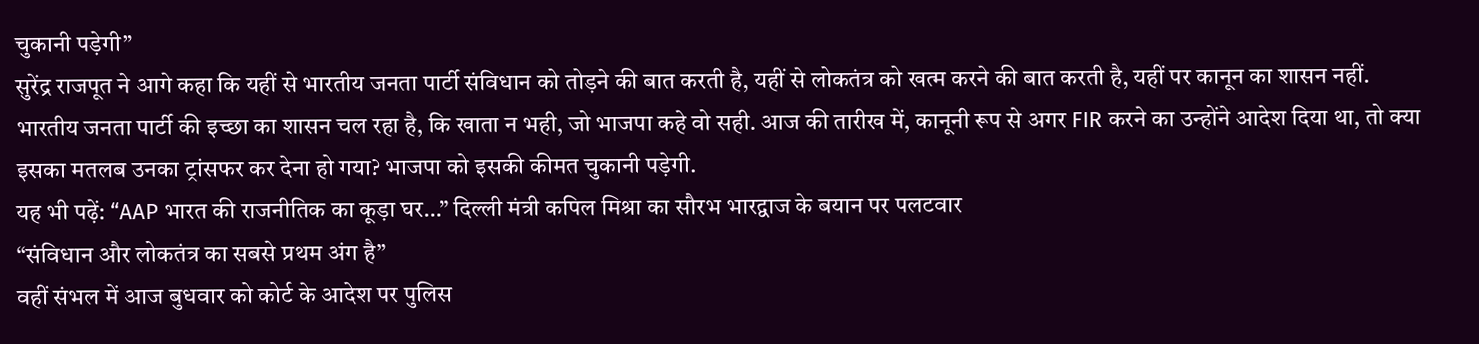चुकानी पड़ेगी”
सुरेंद्र राजपूत ने आगे कहा कि यहीं से भारतीय जनता पार्टी संविधान को तोड़ने की बात करती है, यहीं से लोकतंत्र को खत्म करने की बात करती है, यहीं पर कानून का शासन नहीं. भारतीय जनता पार्टी की इच्छा का शासन चल रहा है, कि खाता न भही, जो भाजपा कहे वो सही. आज की तारीख में, कानूनी रूप से अगर FIR करने का उन्होंने आदेश दिया था, तो क्या इसका मतलब उनका ट्रांसफर कर देना हो गया? भाजपा को इसकी कीमत चुकानी पड़ेगी.
यह भी पढ़ें: “AAP भारत की राजनीतिक का कूड़ा घर…” दिल्ली मंत्री कपिल मिश्रा का सौरभ भारद्वाज के बयान पर पलटवार
“संविधान और लोकतंत्र का सबसे प्रथम अंग है”
वहीं संभल में आज बुधवार को कोर्ट के आदेश पर पुलिस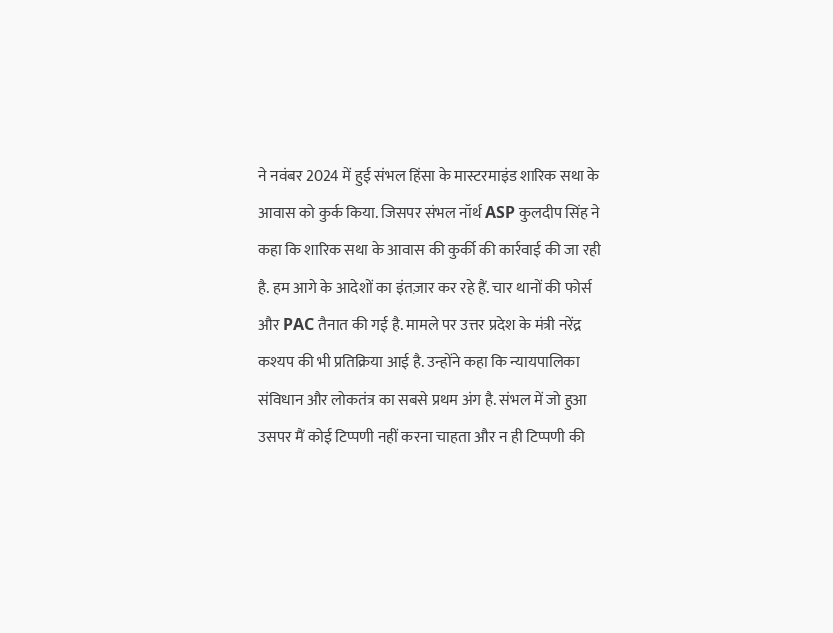ने नवंबर 2024 में हुई संभल हिंसा के मास्टरमाइंड शारिक सथा के आवास को कुर्क किया. जिसपर संभल नॉर्थ ASP कुलदीप सिंह ने कहा कि शारिक सथा के आवास की कुर्की की कार्रवाई की जा रही है. हम आगे के आदेशों का इंतज़ार कर रहे हैं. चार थानों की फोर्स और PAC तैनात की गई है. मामले पर उत्तर प्रदेश के मंत्री नरेंद्र कश्यप की भी प्रतिक्रिया आई है. उन्होंने कहा कि न्यायपालिका संविधान और लोकतंत्र का सबसे प्रथम अंग है. संभल में जो हुआ उसपर मैं कोई टिप्पणी नहीं करना चाहता और न ही टिप्पणी की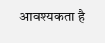आवश्यकता है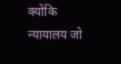क्योंकि न्यायालय जो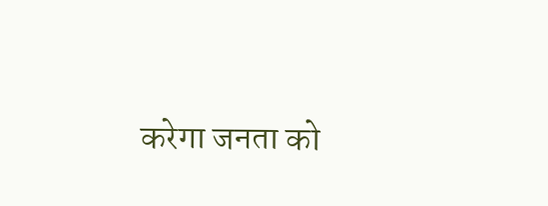करेगा जनता को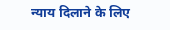न्याय दिलाने के लिए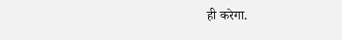ही करेगा.